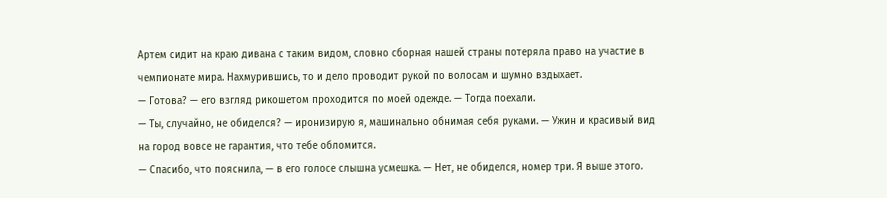Артем сидит на краю дивана с таким видом, словно сборная нашей страны потеряла право на участие в чемпионате мира. Нахмурившись, то и дело проводит рукой по волосам и шумно вздыхает.
— Готова? — его взгляд рикошетом проходится по моей одежде. — Тогда поехали.
— Ты, случайно, не обиделся? — иронизирую я, машинально обнимая себя руками. — Ужин и красивый вид на город вовсе не гарантия, что тебе обломится.
— Спасибо, что пояснила, — в его голосе слышна усмешка. — Нет, не обиделся, номер три. Я выше этого.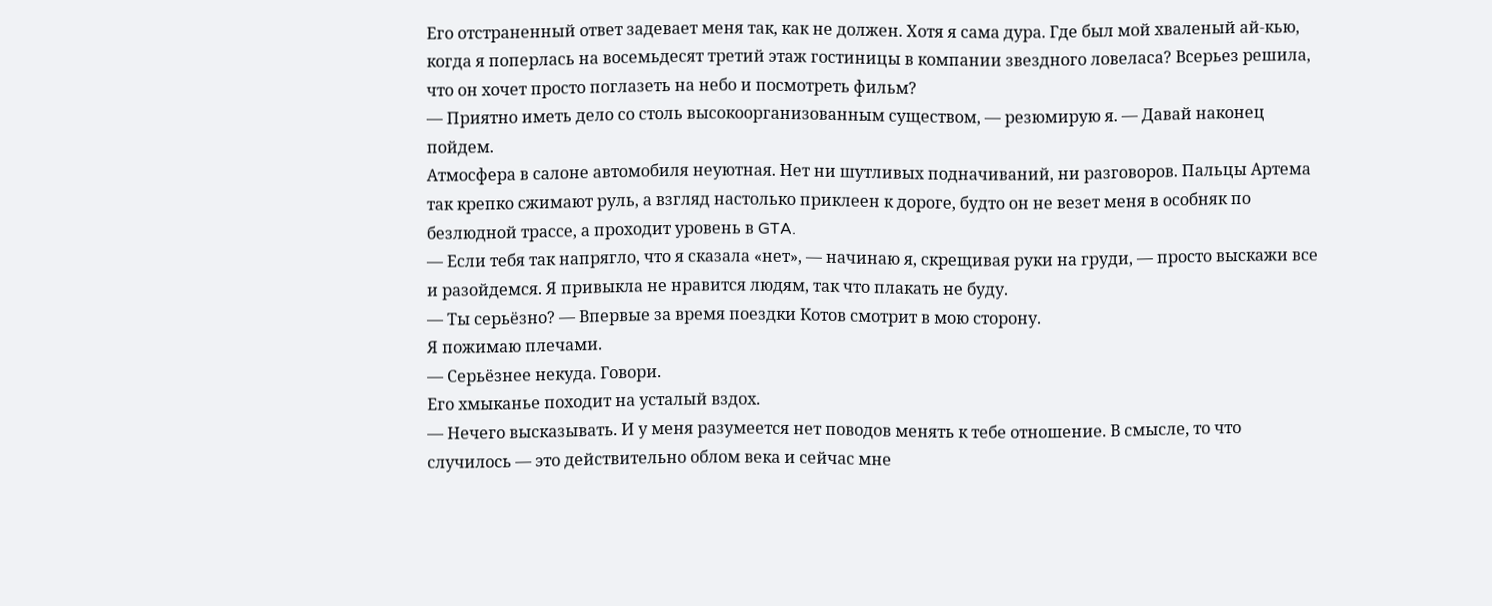Его отстраненный ответ задевает меня так, как не должен. Хотя я сама дура. Где был мой хваленый ай-кью, когда я поперлась на восемьдесят третий этаж гостиницы в компании звездного ловеласа? Всерьез решила, что он хочет просто поглазеть на небо и посмотреть фильм?
— Приятно иметь дело со столь высокоорганизованным существом, — резюмирую я. — Давай наконец пойдем.
Атмосфера в салоне автомобиля неуютная. Нет ни шутливых подначиваний, ни разговоров. Пальцы Артема так крепко сжимают руль, а взгляд настолько приклеен к дороге, будто он не везет меня в особняк по безлюдной трассе, а проходит уровень в GTA.
— Если тебя так напрягло, что я сказала «нет», — начинаю я, скрещивая руки на груди, — просто выскажи все и разойдемся. Я привыкла не нравится людям, так что плакать не буду.
— Ты серьёзно? — Впервые за время поездки Котов смотрит в мою сторону.
Я пожимаю плечами.
— Серьёзнее некуда. Говори.
Его хмыканье походит на усталый вздох.
— Нечего высказывать. И у меня разумеется нет поводов менять к тебе отношение. В смысле, то что случилось — это действительно облом века и сейчас мне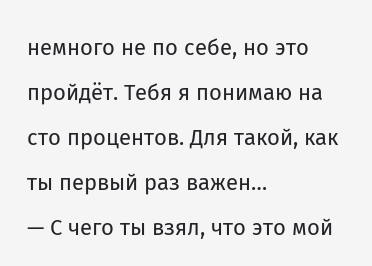немного не по себе, но это пройдёт. Тебя я понимаю на сто процентов. Для такой, как ты первый раз важен…
— С чего ты взял, что это мой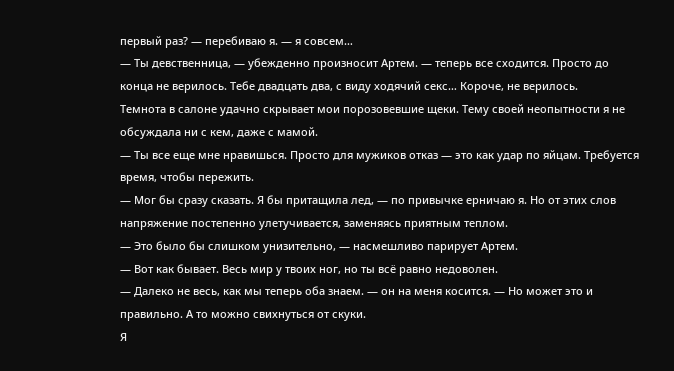первый раз? — перебиваю я. — я совсем…
— Ты девственница, — убежденно произносит Артем. — теперь все сходится. Просто до конца не верилось. Тебе двадцать два, с виду ходячий секс… Короче, не верилось.
Темнота в салоне удачно скрывает мои порозовевшие щеки. Тему своей неопытности я не обсуждала ни с кем, даже с мамой.
— Ты все еще мне нравишься. Просто для мужиков отказ — это как удар по яйцам. Требуется время, чтобы пережить.
— Мог бы сразу сказать. Я бы притащила лед, — по привычке ерничаю я. Но от этих слов напряжение постепенно улетучивается, заменяясь приятным теплом.
— Это было бы слишком унизительно, — насмешливо парирует Артем.
— Вот как бывает. Весь мир у твоих ног, но ты всё равно недоволен.
— Далеко не весь, как мы теперь оба знаем. — он на меня косится. — Но может это и правильно. А то можно свихнуться от скуки.
Я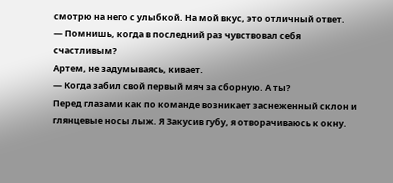смотрю на него с улыбкой. На мой вкус, это отличный ответ.
— Помнишь, когда в последний раз чувствовал себя счастливым?
Артем, не задумываясь, кивает.
— Когда забил свой первый мяч за сборную. А ты?
Перед глазами как по команде возникает заснеженный склон и глянцевые носы лыж. Я Закусив губу, я отворачиваюсь к окну.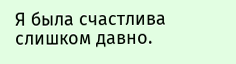Я была счастлива слишком давно.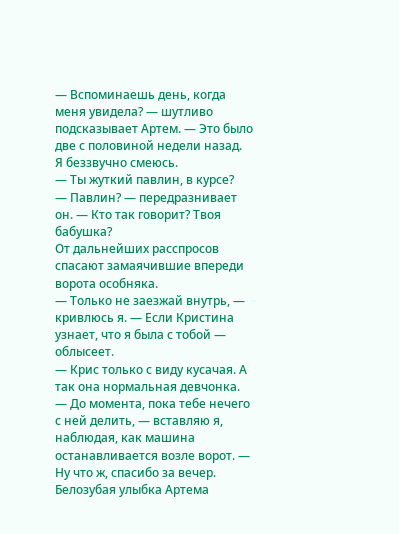— Вспоминаешь день, когда меня увидела? — шутливо подсказывает Артем. — Это было две с половиной недели назад.
Я беззвучно смеюсь.
— Ты жуткий павлин, в курсе?
— Павлин? — передразнивает он. — Кто так говорит? Твоя бабушка?
От дальнейших расспросов спасают замаячившие впереди ворота особняка.
— Только не заезжай внутрь, — кривлюсь я. — Если Кристина узнает, что я была с тобой — облысеет.
— Крис только с виду кусачая. А так она нормальная девчонка.
— До момента, пока тебе нечего с ней делить, — вставляю я, наблюдая, как машина останавливается возле ворот. — Ну что ж, спасибо за вечер.
Белозубая улыбка Артема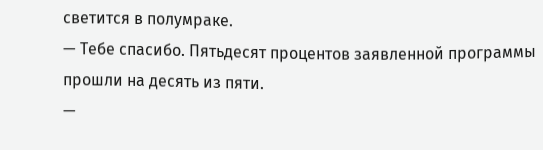светится в полумраке.
— Тебе спасибо. Пятьдесят процентов заявленной программы прошли на десять из пяти.
—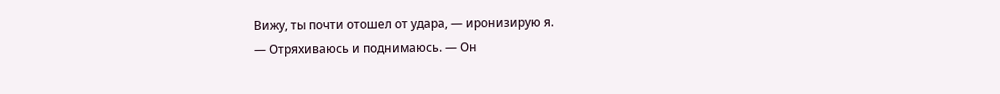Вижу, ты почти отошел от удара, — иронизирую я.
— Отряхиваюсь и поднимаюсь. — Он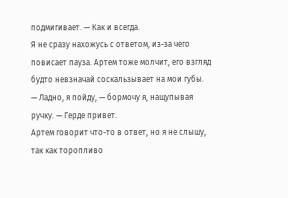подмигивает. — Как и всегда.
Я не сразу нахожусь с ответом, из-за чего повисает пауза. Артем тоже молчит, его взгляд будто невзначай соскальзывает на мои губы.
— Ладно, я пойду, — бормочу я, нащупывая ручку. — Герде привет.
Артем говорит что-то в ответ, но я не слышу, так как торопливо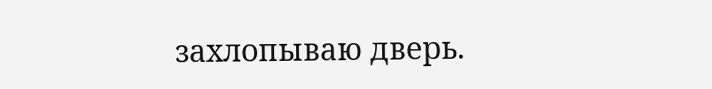захлопываю дверь.